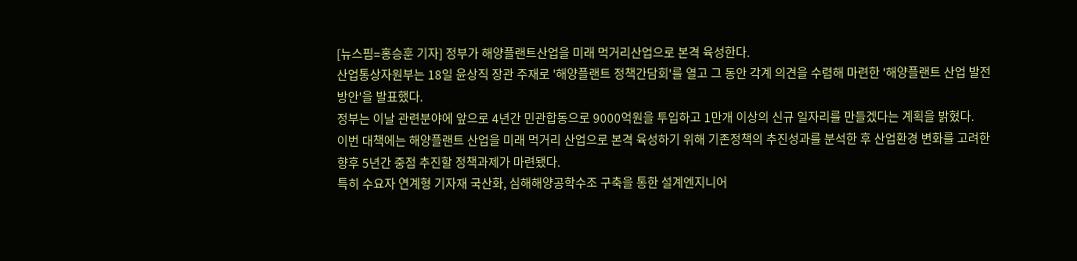[뉴스핌=홍승훈 기자] 정부가 해양플랜트산업을 미래 먹거리산업으로 본격 육성한다.
산업통상자원부는 18일 윤상직 장관 주재로 '해양플랜트 정책간담회'를 열고 그 동안 각계 의견을 수렴해 마련한 '해양플랜트 산업 발전방안'을 발표했다.
정부는 이날 관련분야에 앞으로 4년간 민관합동으로 9000억원을 투입하고 1만개 이상의 신규 일자리를 만들겠다는 계획을 밝혔다.
이번 대책에는 해양플랜트 산업을 미래 먹거리 산업으로 본격 육성하기 위해 기존정책의 추진성과를 분석한 후 산업환경 변화를 고려한 향후 5년간 중점 추진할 정책과제가 마련됐다.
특히 수요자 연계형 기자재 국산화, 심해해양공학수조 구축을 통한 설계엔지니어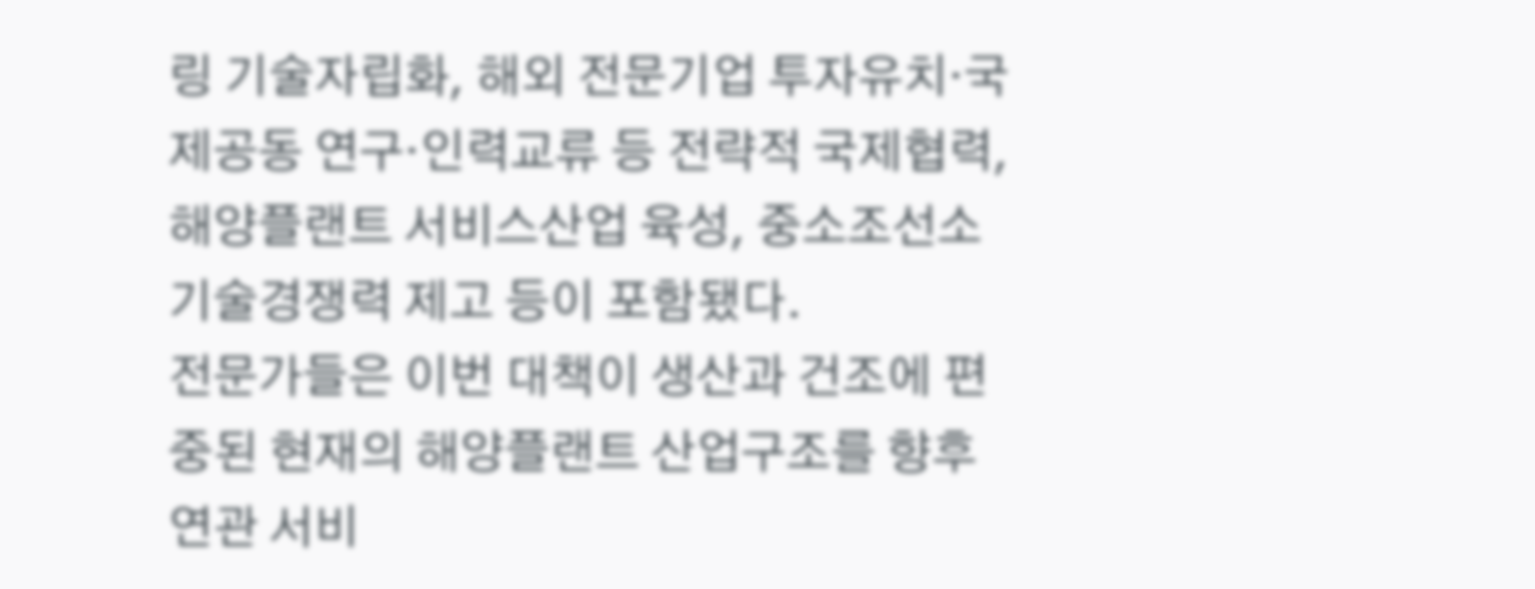링 기술자립화, 해외 전문기업 투자유치·국제공동 연구·인력교류 등 전략적 국제협력, 해양플랜트 서비스산업 육성, 중소조선소 기술경쟁력 제고 등이 포함됐다.
전문가들은 이번 대책이 생산과 건조에 편중된 현재의 해양플랜트 산업구조를 향후 연관 서비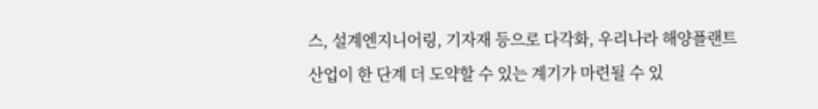스, 설계엔지니어링, 기자재 등으로 다각화, 우리나라 해양플랜트산업이 한 단계 더 도약할 수 있는 계기가 마련될 수 있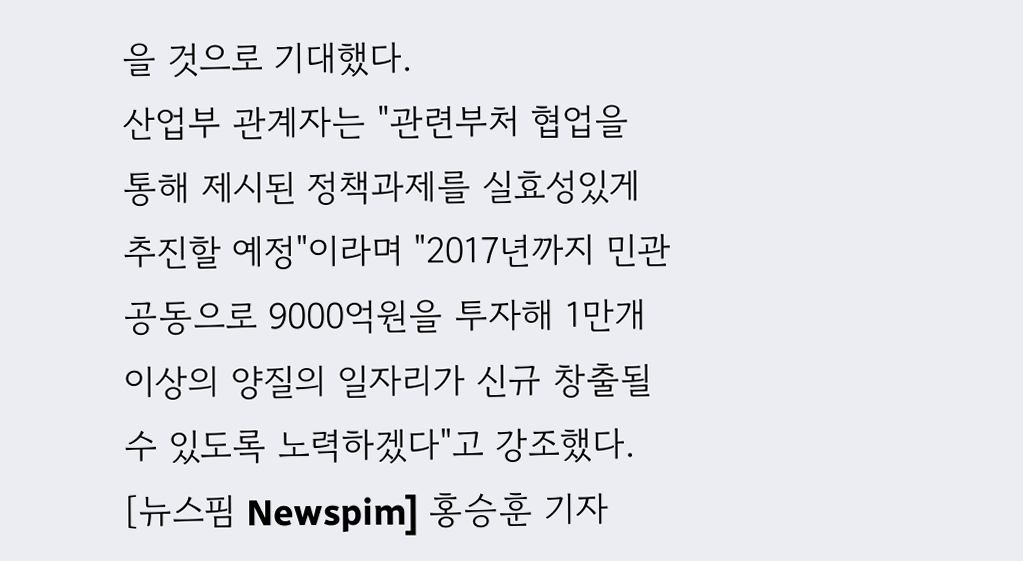을 것으로 기대했다.
산업부 관계자는 "관련부처 협업을 통해 제시된 정책과제를 실효성있게 추진할 예정"이라며 "2017년까지 민관 공동으로 9000억원을 투자해 1만개 이상의 양질의 일자리가 신규 창출될 수 있도록 노력하겠다"고 강조했다.
[뉴스핌 Newspim] 홍승훈 기자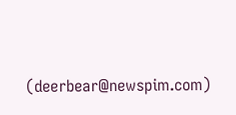(deerbear@newspim.com)